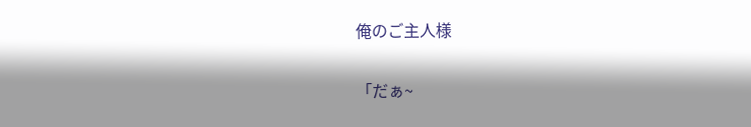俺のご主人様

「だぁ~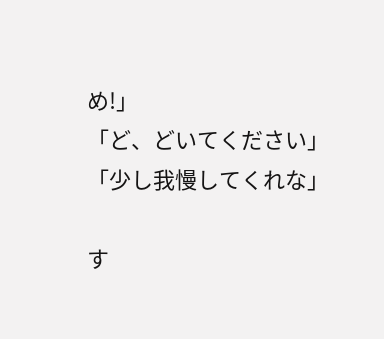め!」
「ど、どいてください」
「少し我慢してくれな」

す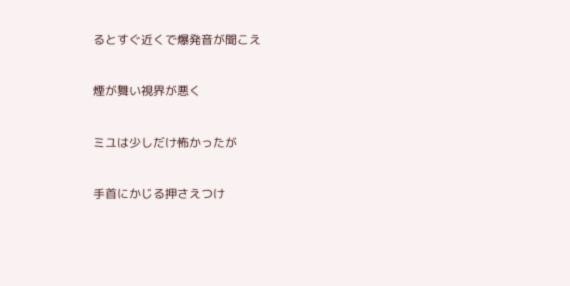るとすぐ近くで爆発音が聞こえ

煙が舞い視界が悪く

ミユは少しだけ怖かったが

手首にかじる押さえつけ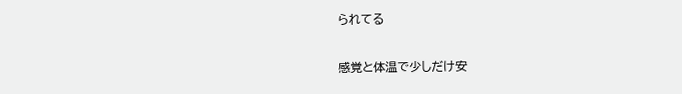られてる

感覚と体温で少しだけ安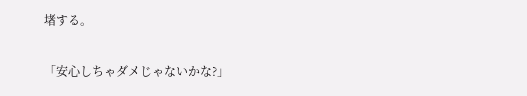堵する。

「安心しちゃダメじゃないかな?」